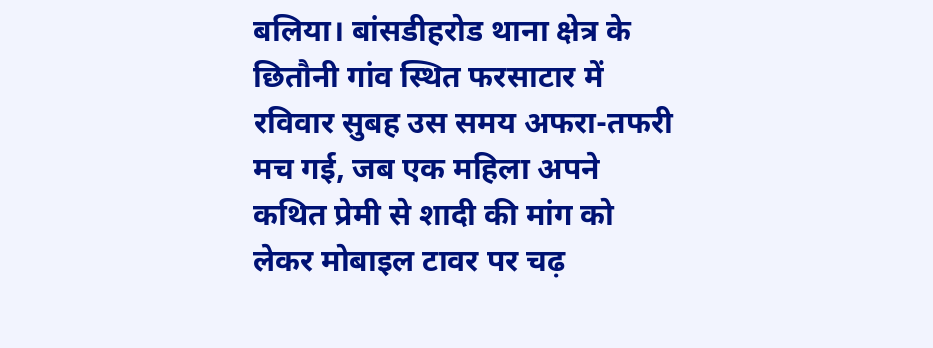बलिया। बांसडीहरोड थाना क्षेत्र के छितौनी गांव स्थित फरसाटार में रविवार सुबह उस समय अफरा-तफरी मच गई, जब एक महिला अपने कथित प्रेमी से शादी की मांग को लेकर मोबाइल टावर पर चढ़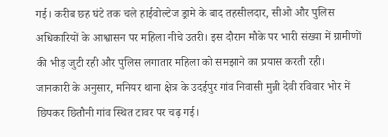गई। करीब छह घंटे तक चले हाईवोल्टेज ड्रामे के बाद तहसीलदार, सीओ और पुलिस अधिकारियों के आश्वासन पर महिला नीचे उतरी। इस दौरान मौके पर भारी संख्या में ग्रामीणों की भीड़ जुटी रही और पुलिस लगातार महिला को समझाने का प्रयास करती रही।
जानकारी के अनुसार, मनियर थाना क्षेत्र के उदईपुर गांव निवासी मुन्नी देवी रविवार भोर में छिपकर छितौनी गांव स्थित टावर पर चढ़ गई।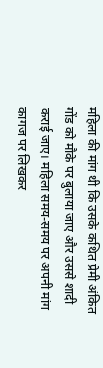महिला की मांग थी कि उसके कथित प्रेमी अंकित गोंड को मौके पर बुलाया जाए और उससे शादी कराई जाए। महिला समय-समय पर अपनी मांग कागज पर लिखकर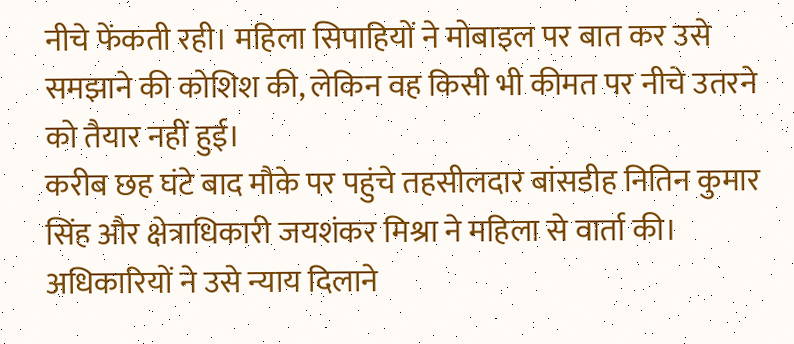नीचे फेंकती रही। महिला सिपाहियों ने मोबाइल पर बात कर उसे समझाने की कोशिश की, लेकिन वह किसी भी कीमत पर नीचे उतरने को तैयार नहीं हुई।
करीब छह घंटे बाद मौके पर पहुंचे तहसीलदार बांसडीह नितिन कुमार सिंह और क्षेत्राधिकारी जयशंकर मिश्रा ने महिला से वार्ता की। अधिकारियों ने उसे न्याय दिलाने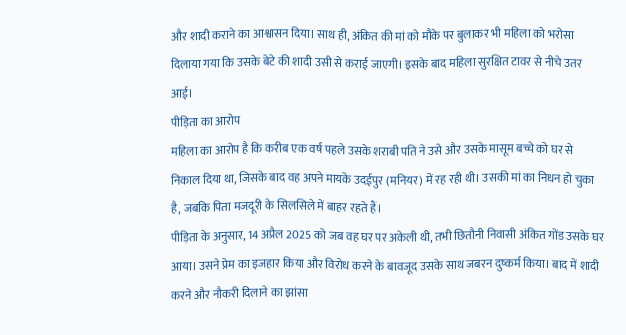और शादी कराने का आश्वासन दिया। साथ ही, अंकित की मां को मौके पर बुलाकर भी महिला को भरोसा दिलाया गया कि उसके बेटे की शादी उसी से कराई जाएगी। इसके बाद महिला सुरक्षित टावर से नीचे उतर आई।
पीड़िता का आरोप
महिला का आरोप है कि करीब एक वर्ष पहले उसके शराबी पति ने उसे और उसके मासूम बच्चे को घर से निकाल दिया था, जिसके बाद वह अपने मायके उदईपुर (मनियर) में रह रही थी। उसकी मां का निधन हो चुका है, जबकि पिता मजदूरी के सिलसिले में बाहर रहते हैं।
पीड़िता के अनुसार, 14 अप्रैल 2025 को जब वह घर पर अकेली थी, तभी छितौनी निवासी अंकित गोंड उसके घर आया। उसने प्रेम का इजहार किया और विरोध करने के बावजूद उसके साथ जबरन दुष्कर्म किया। बाद में शादी करने और नौकरी दिलाने का झांसा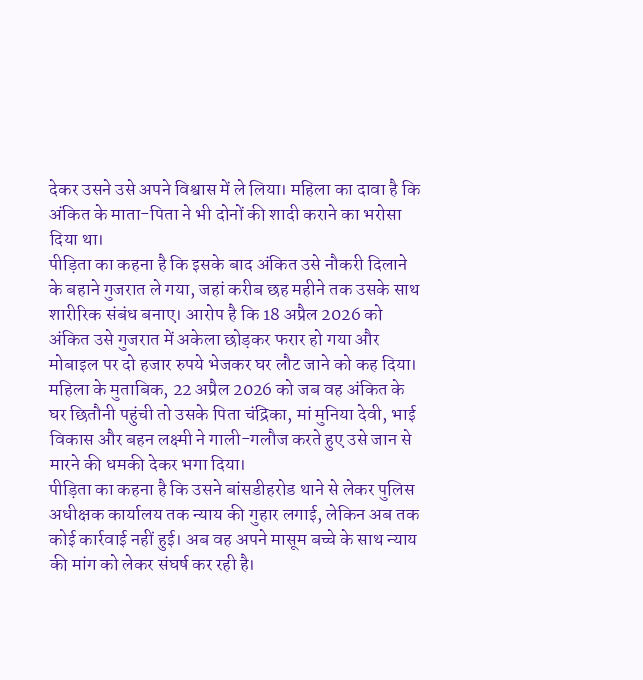देकर उसने उसे अपने विश्वास में ले लिया। महिला का दावा है कि अंकित के माता-पिता ने भी दोनों की शादी कराने का भरोसा दिया था।
पीड़िता का कहना है कि इसके बाद अंकित उसे नौकरी दिलाने के बहाने गुजरात ले गया, जहां करीब छह महीने तक उसके साथ शारीरिक संबंध बनाए। आरोप है कि 18 अप्रैल 2026 को अंकित उसे गुजरात में अकेला छोड़कर फरार हो गया और मोबाइल पर दो हजार रुपये भेजकर घर लौट जाने को कह दिया।
महिला के मुताबिक, 22 अप्रैल 2026 को जब वह अंकित के घर छितौनी पहुंची तो उसके पिता चंद्रिका, मां मुनिया देवी, भाई विकास और बहन लक्ष्मी ने गाली-गलौज करते हुए उसे जान से मारने की धमकी देकर भगा दिया।
पीड़िता का कहना है कि उसने बांसडीहरोड थाने से लेकर पुलिस अधीक्षक कार्यालय तक न्याय की गुहार लगाई, लेकिन अब तक कोई कार्रवाई नहीं हुई। अब वह अपने मासूम बच्चे के साथ न्याय की मांग को लेकर संघर्ष कर रही है।